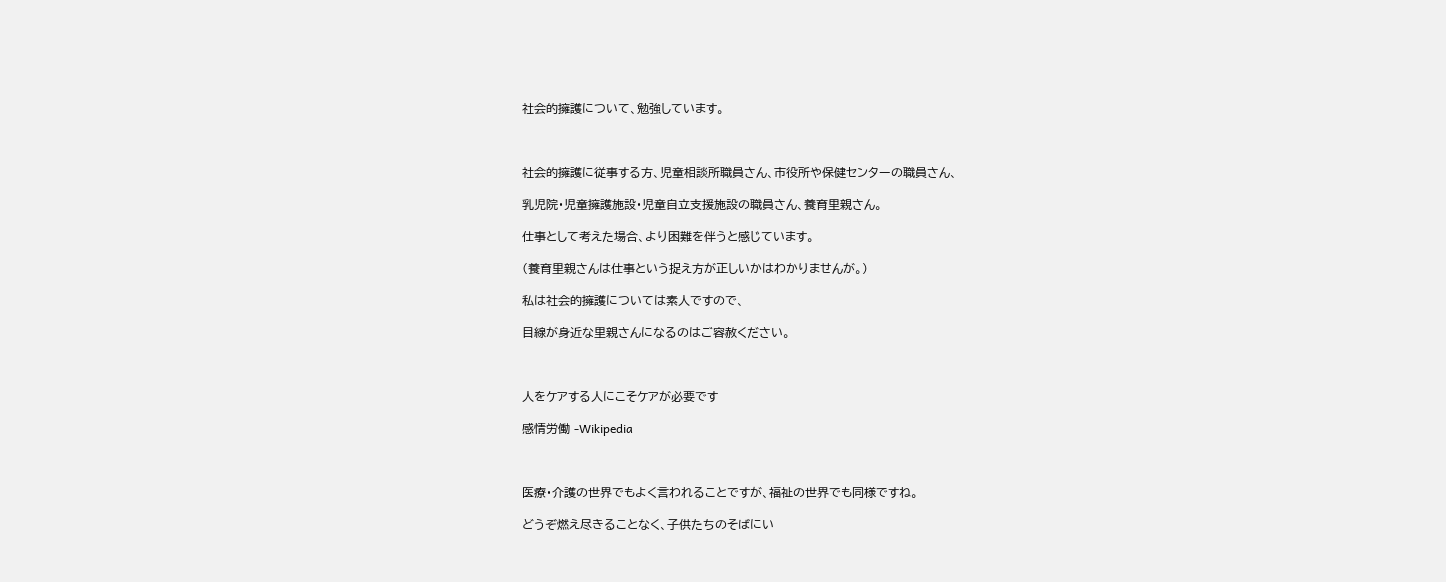社会的擁護について、勉強しています。



社会的擁護に従事する方、児童相談所職員さん、市役所や保健センターの職員さん、

乳児院・児童擁護施設・児童自立支援施設の職員さん、養育里親さん。

仕事として考えた場合、より困難を伴うと感じています。

(養育里親さんは仕事という捉え方が正しいかはわかりませんが。)

私は社会的擁護については素人ですので、

目線が身近な里親さんになるのはご容赦ください。



人をケアする人にこそケアが必要です

感情労働 ‐Wikipedia



医療・介護の世界でもよく言われることですが、福祉の世界でも同様ですね。

どうぞ燃え尽きることなく、子供たちのそばにい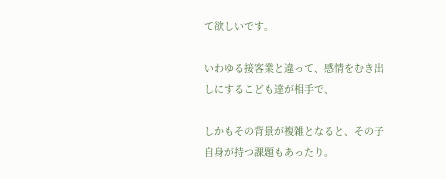て欲しいです。

いわゆる接客業と違って、感情をむき出しにするこども達が相手で、

しかもその背景が複雑となると、その子自身が持つ課題もあったり。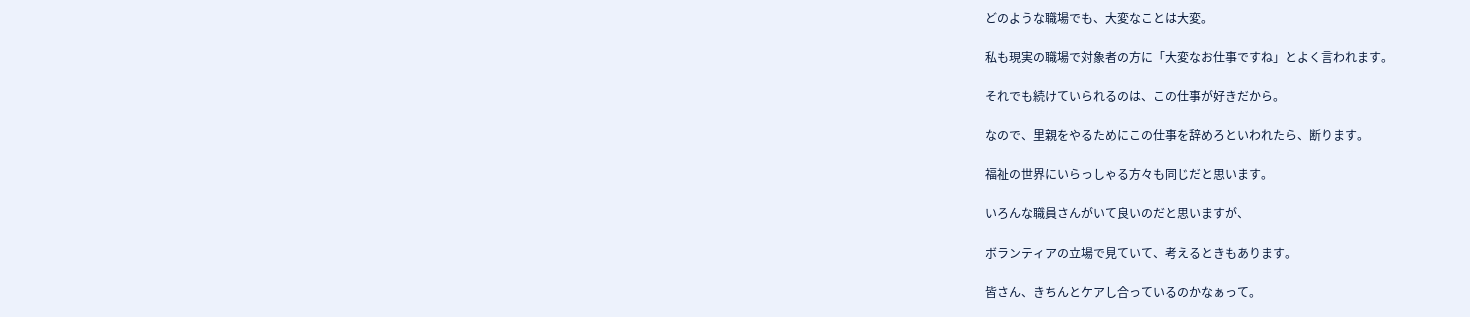どのような職場でも、大変なことは大変。

私も現実の職場で対象者の方に「大変なお仕事ですね」とよく言われます。

それでも続けていられるのは、この仕事が好きだから。

なので、里親をやるためにこの仕事を辞めろといわれたら、断ります。

福祉の世界にいらっしゃる方々も同じだと思います。

いろんな職員さんがいて良いのだと思いますが、

ボランティアの立場で見ていて、考えるときもあります。

皆さん、きちんとケアし合っているのかなぁって。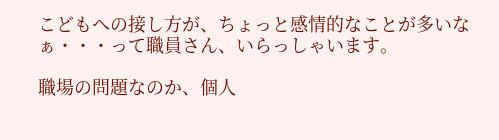こどもへの接し方が、ちょっと感情的なことが多いなぁ・・・って職員さん、いらっしゃいます。

職場の問題なのか、個人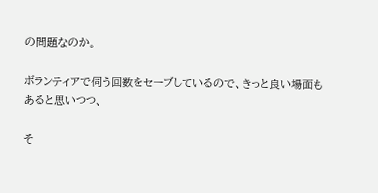の問題なのか。

ボランティアで伺う回数をセーブしているので、きっと良い場面もあると思いつつ、

そ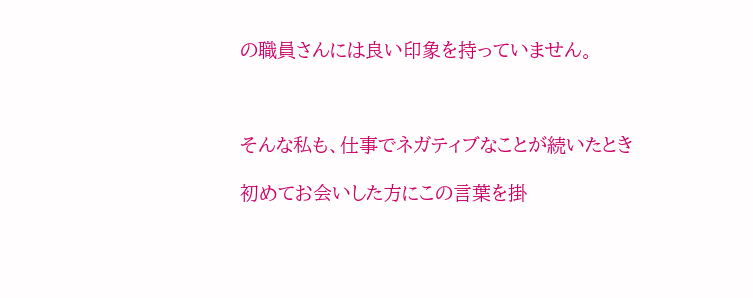の職員さんには良い印象を持っていません。



そんな私も、仕事でネガティブなことが続いたとき

初めてお会いした方にこの言葉を掛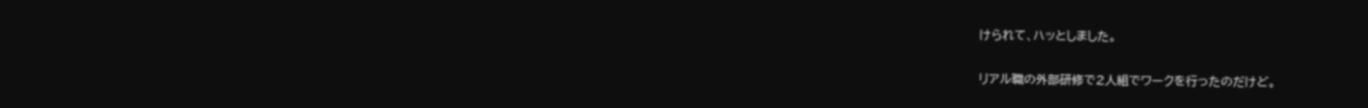けられて、ハッとしました。

リアル職の外部研修で2人組でワークを行ったのだけど。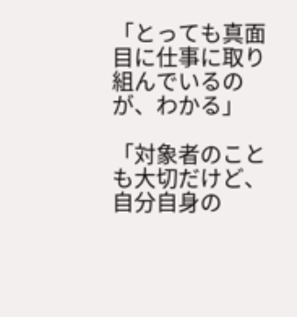「とっても真面目に仕事に取り組んでいるのが、わかる」

「対象者のことも大切だけど、自分自身の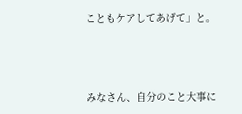こともケアしてあげて」と。



みなさん、自分のこと大事に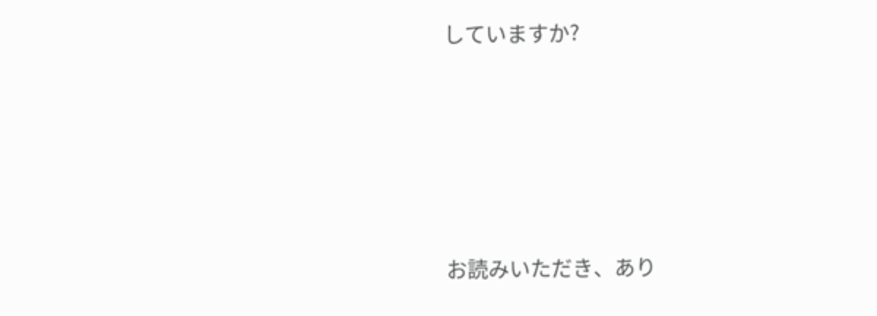していますか?







お読みいただき、あり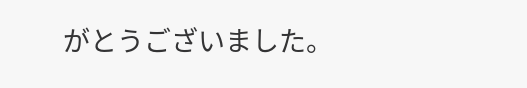がとうございました。